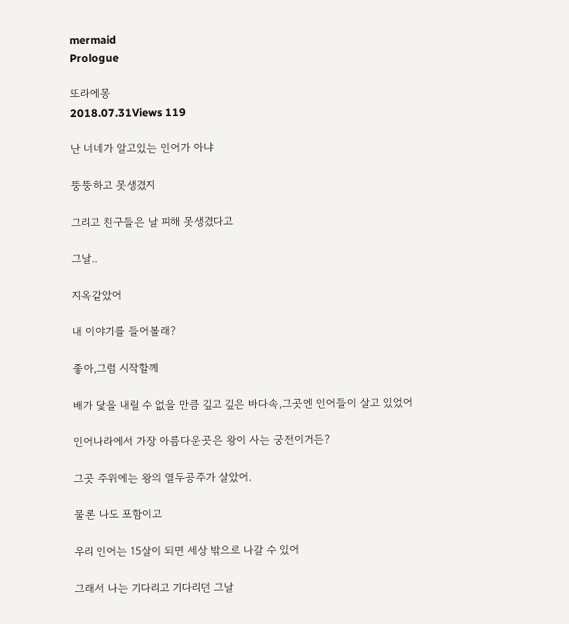mermaid
Prologue

또라에몽
2018.07.31Views 119

난 너네가 알고있는 인어가 아냐

뚱뚱하고 못생겼지

그리고 친구들은 날 피해 못생겼다고

그날..

지옥같았어

내 이야기를 들어볼래?

좋아,그럼 시작할께

배가 닻을 내릴 수 없을 만큼 깊고 깊은 바다속,그곳엔 인어들이 살고 있었어

인어나라에서 가장 아름다운곳은 왕이 사는 궁전이거든?

그곳 주위에는 왕의 열두공주가 살았어.

물론 나도 포함이고

우리 인어는 15살이 되면 세상 밖으로 나갈 수 있어

그래서 나는 기다리고 기다리던 그날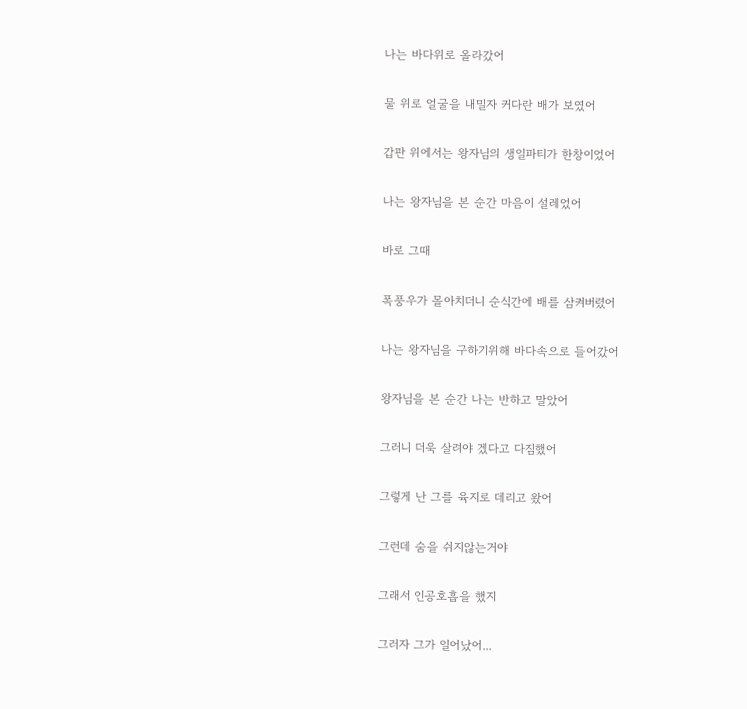나는 바다위로 올라갔어

물 위로 얼굴을 내밀자 커다란 배가 보였어

갑판 위에서는 왕자님의 생일파티가 한창이었어

나는 왕자님을 본 순간 마음이 설레었어

바로 그때

폭풍우가 몰아치더니 순식간에 배를 삼켜버렸어

나는 왕자님을 구하기위해 바다속으로 들어갔어

왕자님을 본 순간 나는 반하고 말았어

그러니 더욱 살려야 겠다고 다짐했어

그렇게 난 그를 육지로 데리고 왔어

그런데 숨을 쉬지않는거야

그래서 인공호흡을 했지

그러자 그가 일어났어...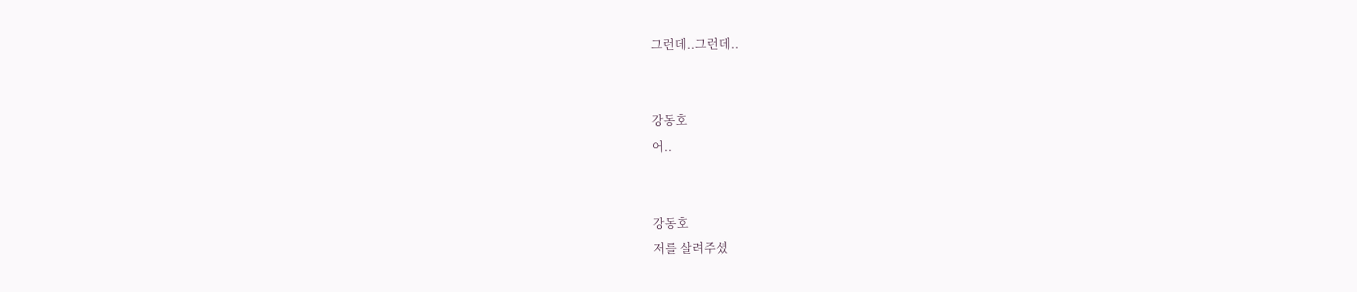그런데..그런데..


강동호
어..


강동호
저를 살려주셨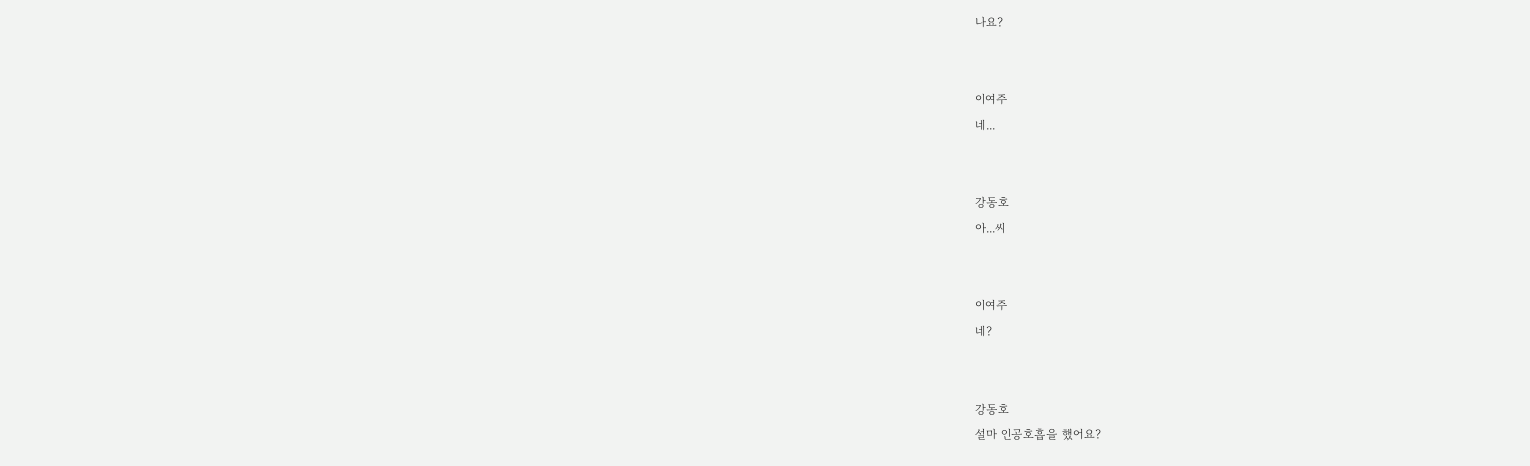나요?


이여주
네...


강동호
아...씨


이여주
네?


강동호
설마 인공호흡을 했어요?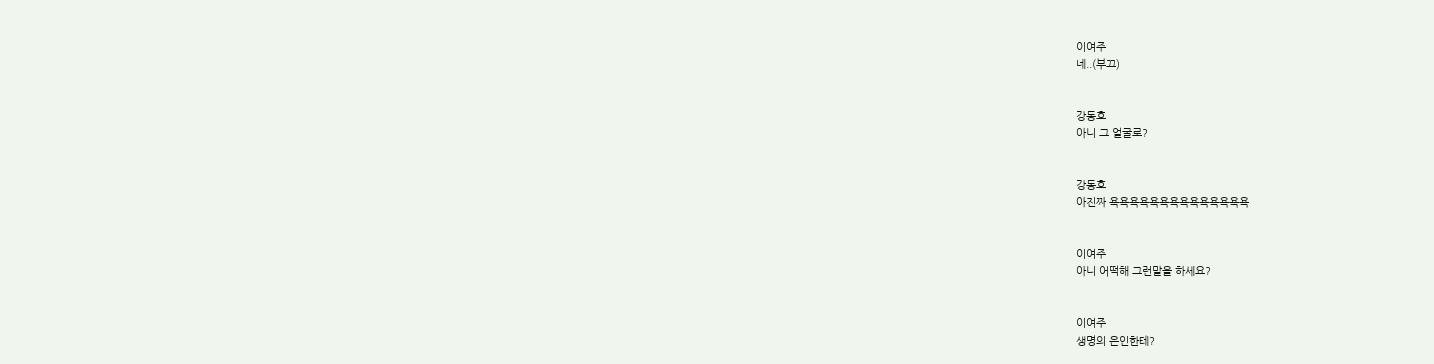이여주
네..(부끄)


강동호
아니 그 얼굴로?


강동호
아진짜 욕욕욕욕욕욕욕욕욕욕욕욕욕욕


이여주
아니 어떡해 그런말을 하세요?


이여주
생명의 은인한테?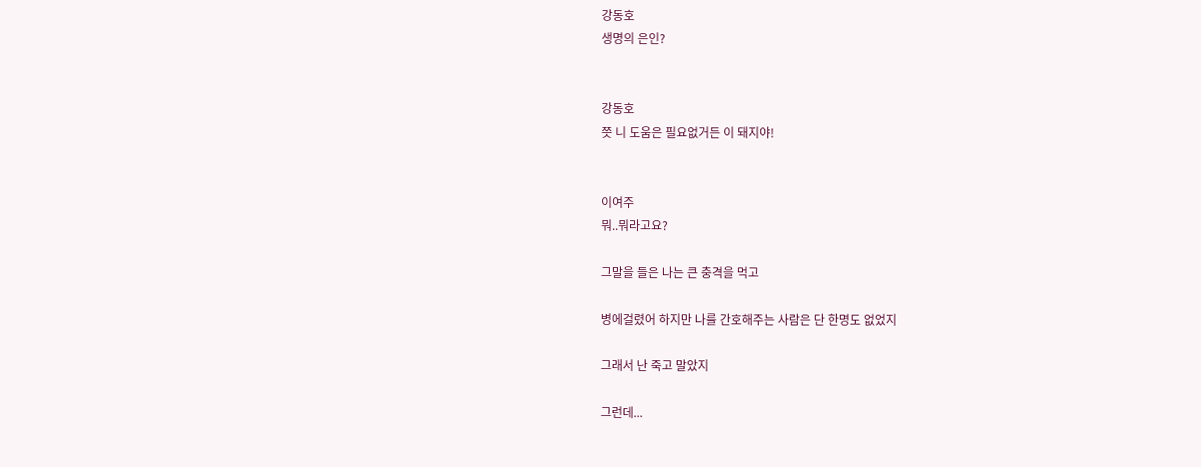강동호
생명의 은인?


강동호
쯧 니 도움은 필요없거든 이 돼지야!


이여주
뭐..뭐라고요?

그말을 들은 나는 큰 충격을 먹고

병에걸렸어 하지만 나를 간호해주는 사람은 단 한명도 없었지

그래서 난 죽고 말았지

그런데...